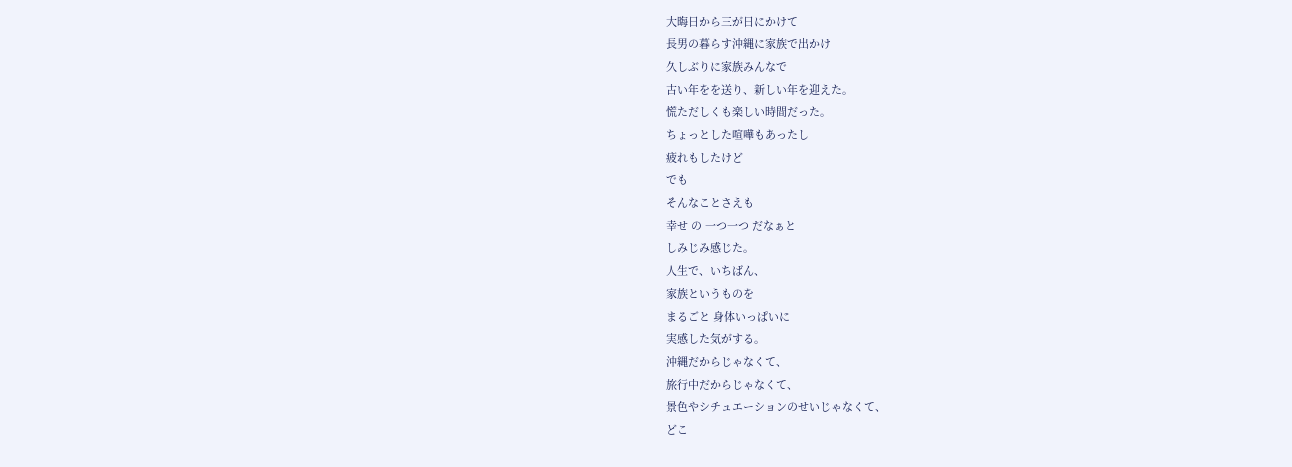大晦日から三が日にかけて
長男の暮らす沖縄に家族で出かけ
久しぶりに家族みんなで
古い年をを送り、新しい年を迎えた。
慌ただしくも楽しい時間だった。
ちょっとした喧嘩もあったし
疲れもしたけど
でも
そんなことさえも
幸せ の 一つ一つ だなぁと
しみじみ感じた。
人生で、いちばん、
家族というものを
まるごと 身体いっぱいに
実感した気がする。
沖縄だからじゃなくて、
旅行中だからじゃなくて、
景色やシチュエーションのせいじゃなくて、
どこ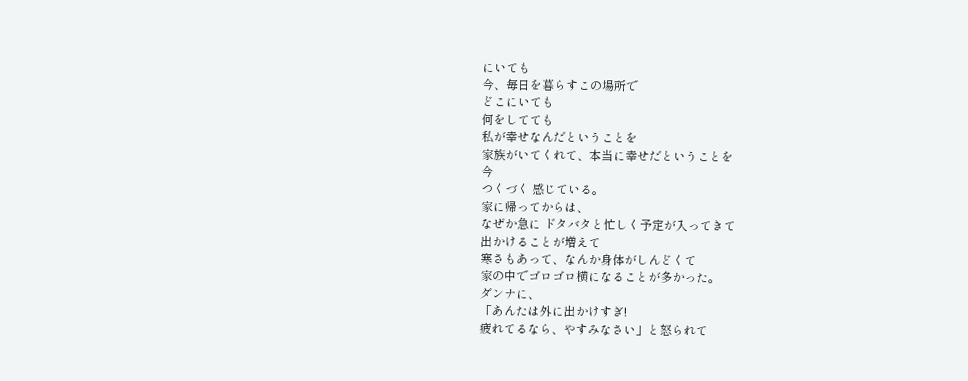にいても
今、毎日を暮らすこの場所で
どこにいても
何をしてても
私が幸せなんだということを
家族がいてくれて、本当に幸せだということを
今
つくづく 感じている。
家に帰ってからは、
なぜか急に ドタバタと忙しく予定が入ってきて
出かけることが増えて
寒さもあって、なんか身体がしんどくて
家の中でゴロゴロ横になることが多かった。
ダンナに、
「あんたは外に出かけすぎ!
疲れてるなら、やすみなさい」と怒られて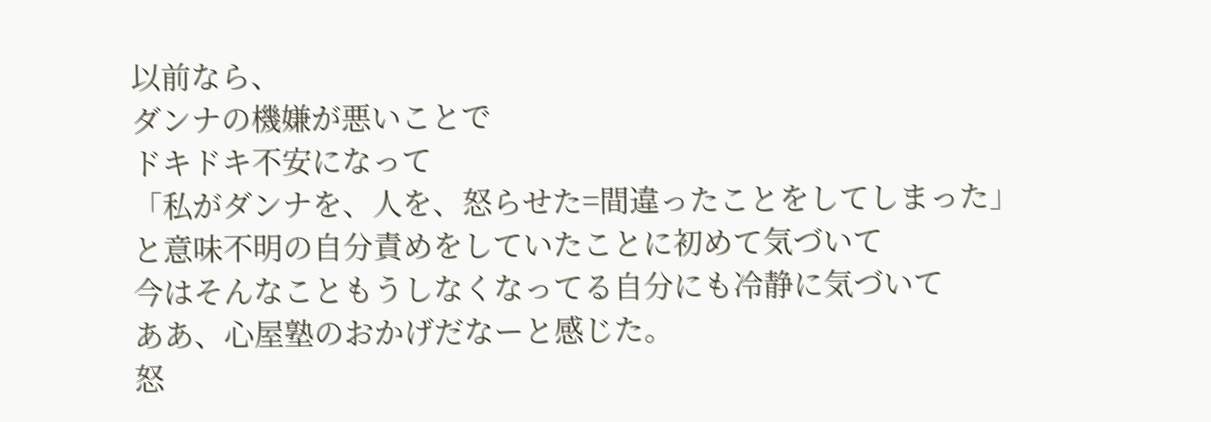以前なら、
ダンナの機嫌が悪いことで
ドキドキ不安になって
「私がダンナを、人を、怒らせた=間違ったことをしてしまった」
と意味不明の自分責めをしていたことに初めて気づいて
今はそんなこともうしなくなってる自分にも冷静に気づいて
ああ、心屋塾のおかげだなーと感じた。
怒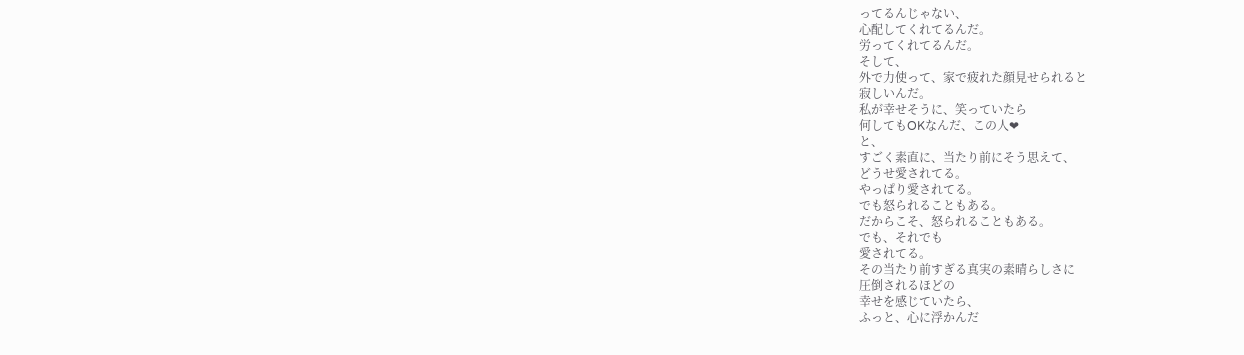ってるんじゃない、
心配してくれてるんだ。
労ってくれてるんだ。
そして、
外で力使って、家で疲れた顔見せられると
寂しいんだ。
私が幸せそうに、笑っていたら
何してもOKなんだ、この人❤
と、
すごく素直に、当たり前にそう思えて、
どうせ愛されてる。
やっぱり愛されてる。
でも怒られることもある。
だからこそ、怒られることもある。
でも、それでも
愛されてる。
その当たり前すぎる真実の素晴らしさに
圧倒されるほどの
幸せを感じていたら、
ふっと、心に浮かんだ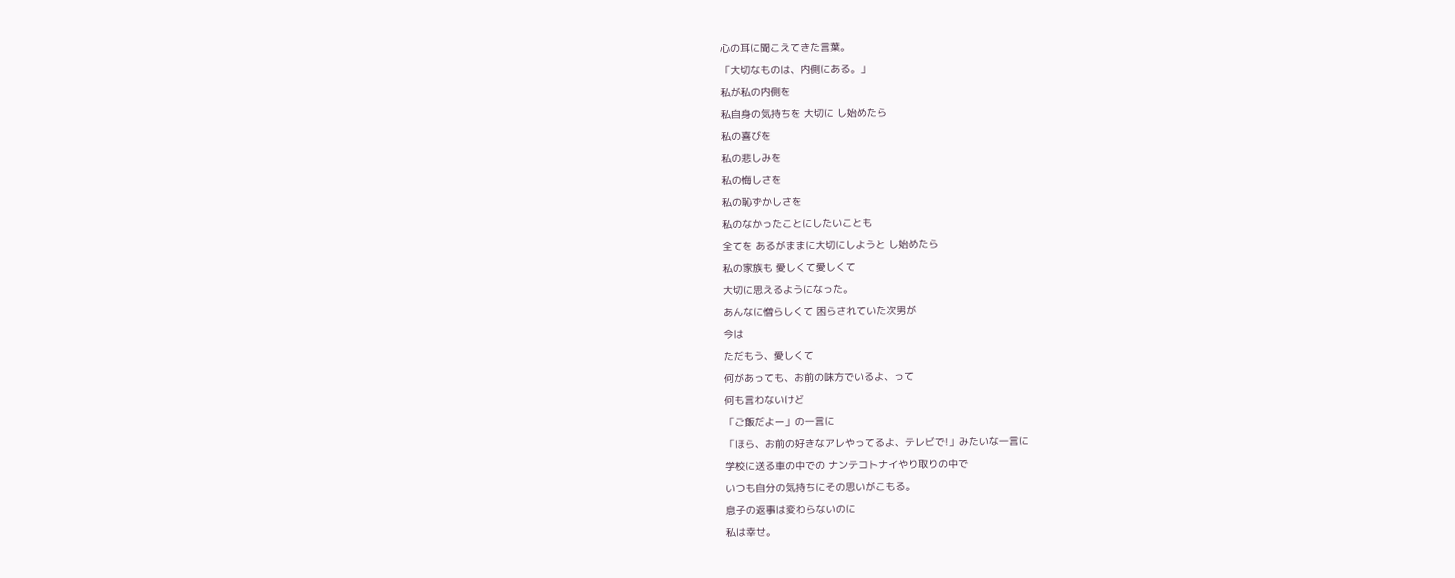心の耳に聞こえてきた言葉。
「大切なものは、内側にある。」
私が私の内側を
私自身の気持ちを 大切に し始めたら
私の喜びを
私の悲しみを
私の悔しさを
私の恥ずかしさを
私のなかったことにしたいことも
全てを あるがままに大切にしようと し始めたら
私の家族も 愛しくて愛しくて
大切に思えるようになった。
あんなに憎らしくて 困らされていた次男が
今は
ただもう、愛しくて
何があっても、お前の味方でいるよ、って
何も言わないけど
「ご飯だよー」の一言に
「ほら、お前の好きなアレやってるよ、テレビで!」みたいな一言に
学校に送る車の中での ナンテコトナイやり取りの中で
いつも自分の気持ちにその思いがこもる。
息子の返事は変わらないのに
私は幸せ。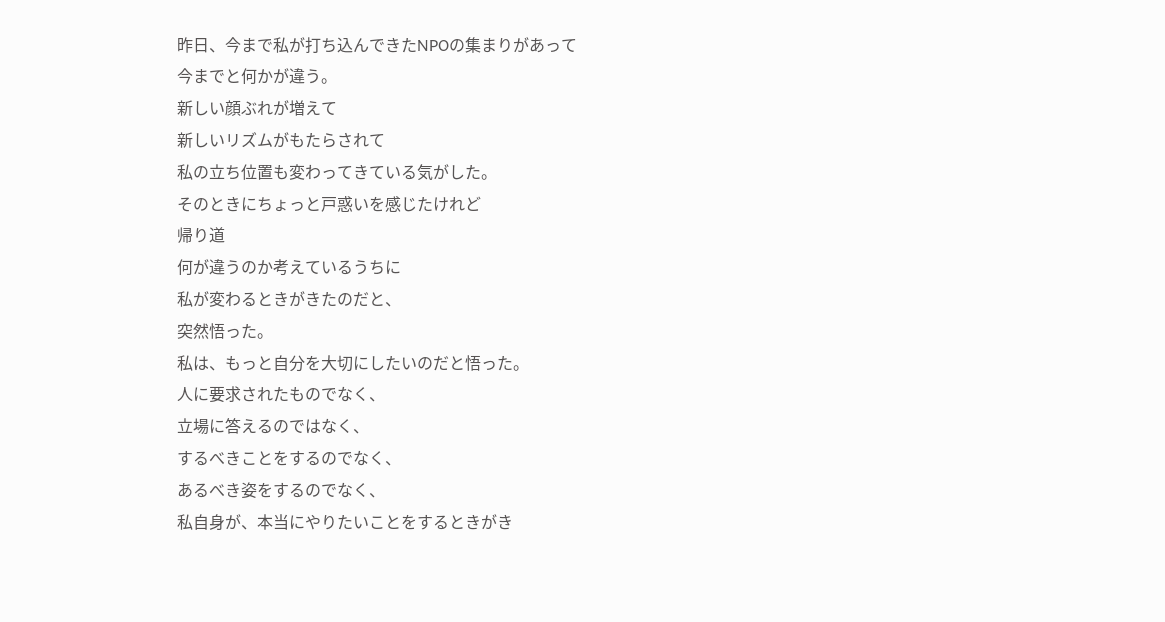昨日、今まで私が打ち込んできたNPOの集まりがあって
今までと何かが違う。
新しい顔ぶれが増えて
新しいリズムがもたらされて
私の立ち位置も変わってきている気がした。
そのときにちょっと戸惑いを感じたけれど
帰り道
何が違うのか考えているうちに
私が変わるときがきたのだと、
突然悟った。
私は、もっと自分を大切にしたいのだと悟った。
人に要求されたものでなく、
立場に答えるのではなく、
するべきことをするのでなく、
あるべき姿をするのでなく、
私自身が、本当にやりたいことをするときがき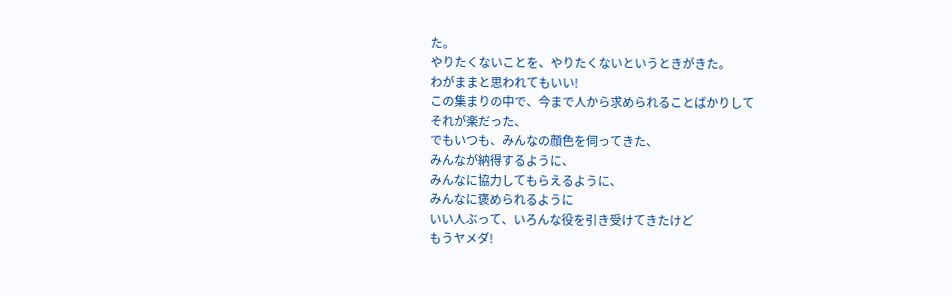た。
やりたくないことを、やりたくないというときがきた。
わがままと思われてもいい!
この集まりの中で、今まで人から求められることばかりして
それが楽だった、
でもいつも、みんなの顔色を伺ってきた、
みんなが納得するように、
みんなに協力してもらえるように、
みんなに褒められるように
いい人ぶって、いろんな役を引き受けてきたけど
もうヤメダ!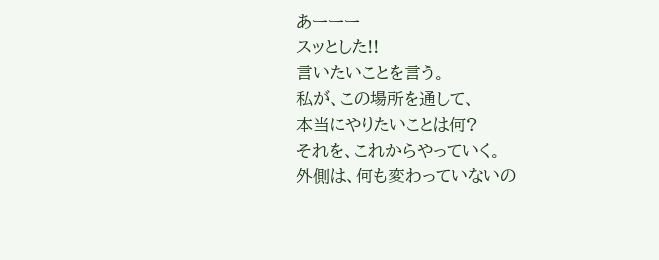あーーー
スッとした!!
言いたいことを言う。
私が、この場所を通して、
本当にやりたいことは何?
それを、これからやっていく。
外側は、何も変わっていないの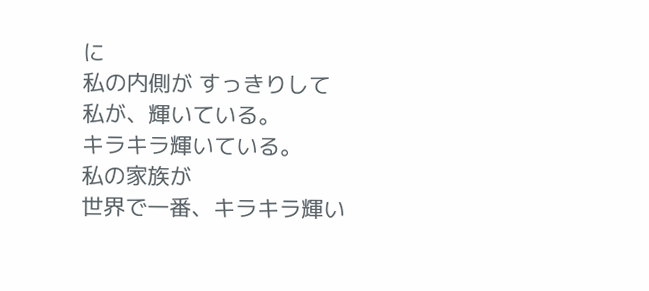に
私の内側が すっきりして
私が、輝いている。
キラキラ輝いている。
私の家族が
世界で一番、キラキラ輝い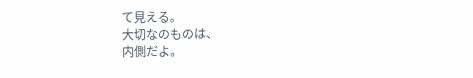て見える。
大切なのものは、
内側だよ。